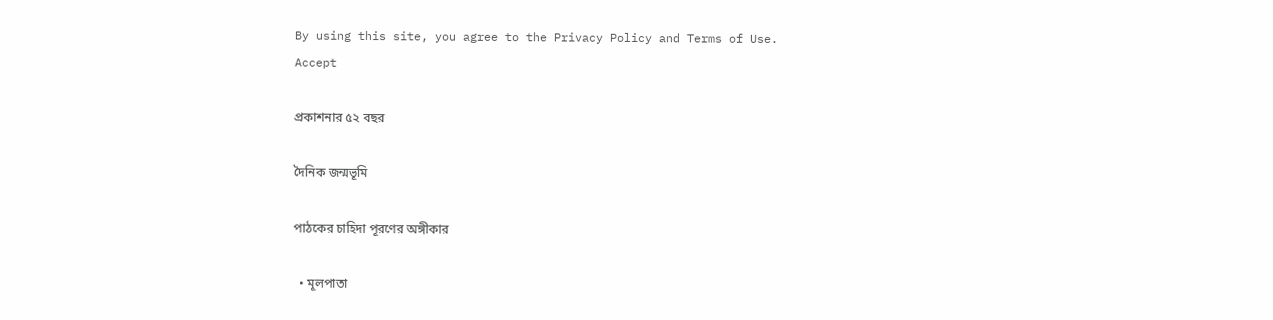By using this site, you agree to the Privacy Policy and Terms of Use.
Accept

প্রকাশনার ৫২ বছর

দৈনিক জন্মভূমি

পাঠকের চাহিদা পূরণের অঙ্গীকার

  • মূলপাতা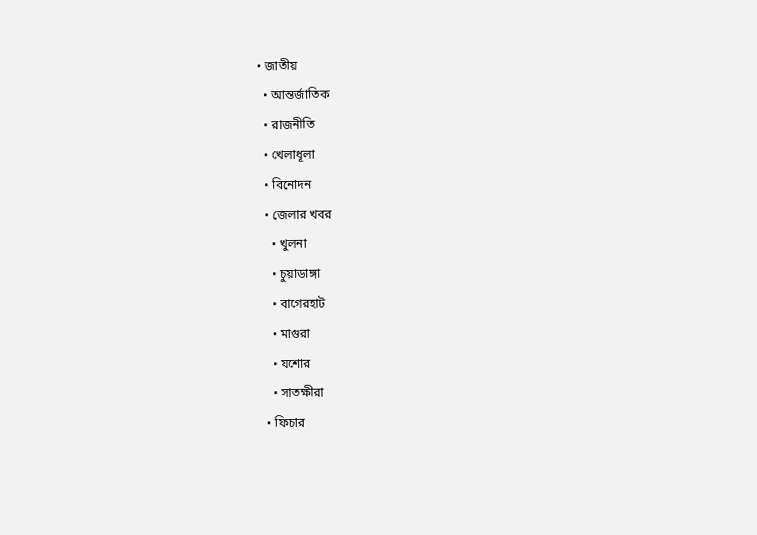• জাতীয়
  • আন্তর্জাতিক
  • রাজনীতি
  • খেলাধূলা
  • বিনোদন
  • জেলার খবর
    • খুলনা
    • চুয়াডাঙ্গা
    • বাগেরহাট
    • মাগুরা
    • যশোর
    • সাতক্ষীরা
  • ফিচার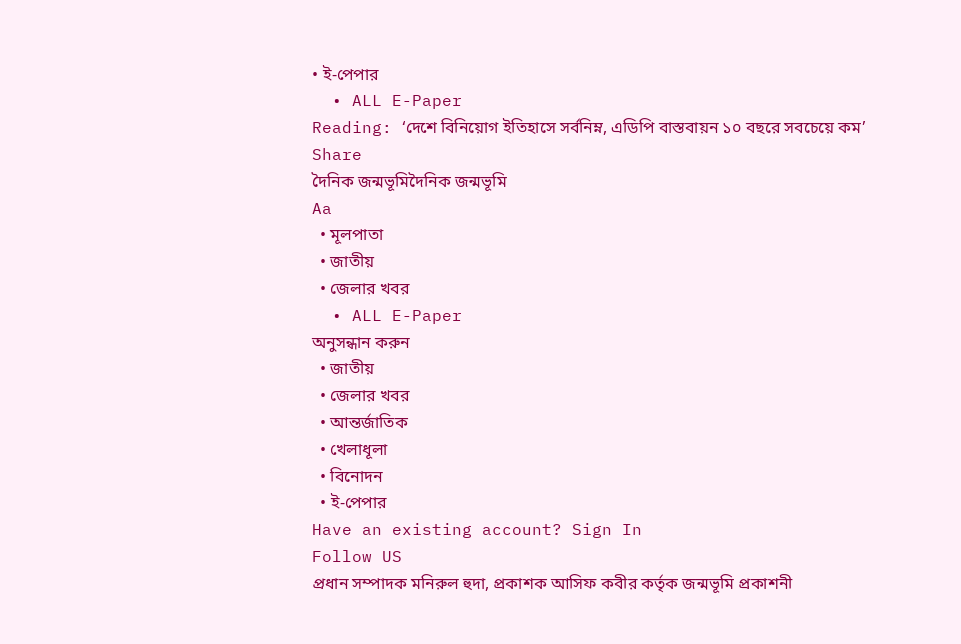• ই-পেপার
  • ALL E-Paper
Reading: ‘দেশে বিনিয়োগ ইতিহাসে সর্বনিম্ন, এডিপি বাস্তবায়ন ১০ বছরে সবচেয়ে কম’
Share
দৈনিক জন্মভূমিদৈনিক জন্মভূমি
Aa
  • মূলপাতা
  • জাতীয়
  • জেলার খবর
  • ALL E-Paper
অনুসন্ধান করুন
  • জাতীয়
  • জেলার খবর
  • আন্তর্জাতিক
  • খেলাধূলা
  • বিনোদন
  • ই-পেপার
Have an existing account? Sign In
Follow US
প্রধান সম্পাদক মনিরুল হুদা, প্রকাশক আসিফ কবীর কর্তৃক জন্মভূমি প্রকাশনী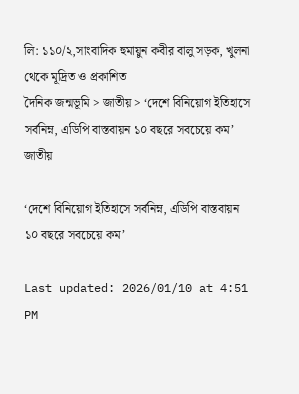লি: ১১০/২,সাংবাদিক হুমায়ুন কবীর বালু সড়ক, খুলনা থেকে মূদ্রিত ও প্রকাশিত
দৈনিক জন্মভূমি > জাতীয় > ‘দেশে বিনিয়োগ ইতিহাসে সর্বনিম্ন, এডিপি বাস্তবায়ন ১০ বছরে সবচেয়ে কম’
জাতীয়

‘দেশে বিনিয়োগ ইতিহাসে সর্বনিম্ন, এডিপি বাস্তবায়ন ১০ বছরে সবচেয়ে কম’

Last updated: 2026/01/10 at 4:51 PM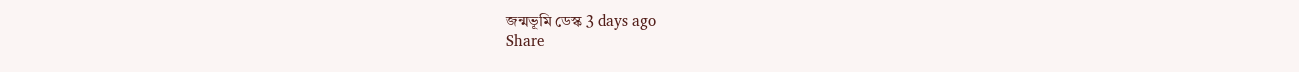জন্মভূমি ডেস্ক 3 days ago
Share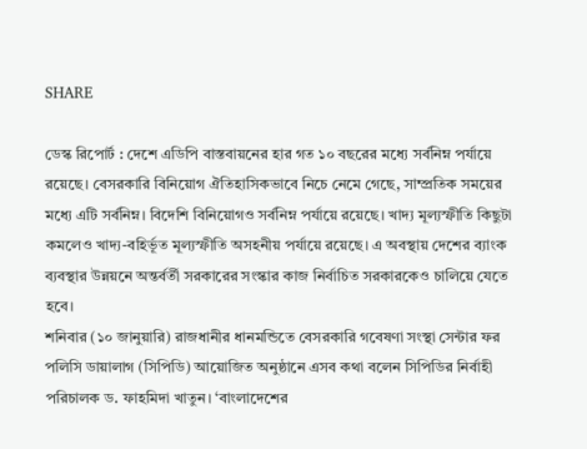SHARE

ডেস্ক রিপোর্ট : দেশে এডিপি বাস্তবায়নের হার গত ১০ বছরের মধ্যে সর্বনিম্ন পর্যায়ে রয়েছে। বেসরকারি বিনিয়োগ ঐতিহাসিকভাবে নিচে নেমে গেছে, সাম্প্রতিক সময়ের মধ্যে এটি সর্বনিম্ন। বিদেশি বিনিয়োগও সর্বনিম্ন পর্যায়ে রয়েছে। খাদ্য মূল্যস্ফীতি কিছুটা কমলেও খাদ্য-বহির্ভূত মূল্যস্ফীতি অসহনীয় পর্যায়ে রয়েছে। এ অবস্থায় দেশের ব্যাংক ব্যবস্থার উন্নয়নে অন্তর্বর্তী সরকারের সংস্কার কাজ নির্বাচিত সরকারকেও চালিয়ে যেতে হবে।
শনিবার (১০ জানুয়ারি) রাজধানীর ধানমন্ডিতে বেসরকারি গবেষণা সংস্থা সেন্টার ফর পলিসি ডায়ালাগ (সিপিডি) আয়োজিত অনুষ্ঠানে এসব কথা বলেন সিপিডির নির্বাহী পরিচালক ড. ফাহমিদা খাতুন। ‘বাংলাদেশের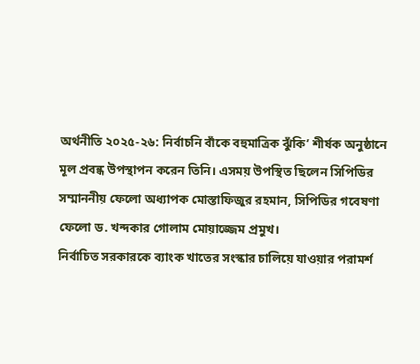অর্থনীতি ২০২৫-২৬: নির্বাচনি বাঁকে বহুমাত্রিক ঝুঁকি’ শীর্ষক অনুষ্ঠানে মূল প্রবন্ধ উপস্থাপন করেন তিনি। এসময় উপস্থিত ছিলেন সিপিডির সম্মাননীয় ফেলো অধ্যাপক মোস্তাফিজুর রহমান, সিপিডির গবেষণা ফেলো ড. খন্দকার গোলাম মোয়াজ্জেম প্রমুখ।
নির্বাচিত সরকারকে ব্যাংক খাতের সংস্কার চালিয়ে যাওয়ার পরামর্শ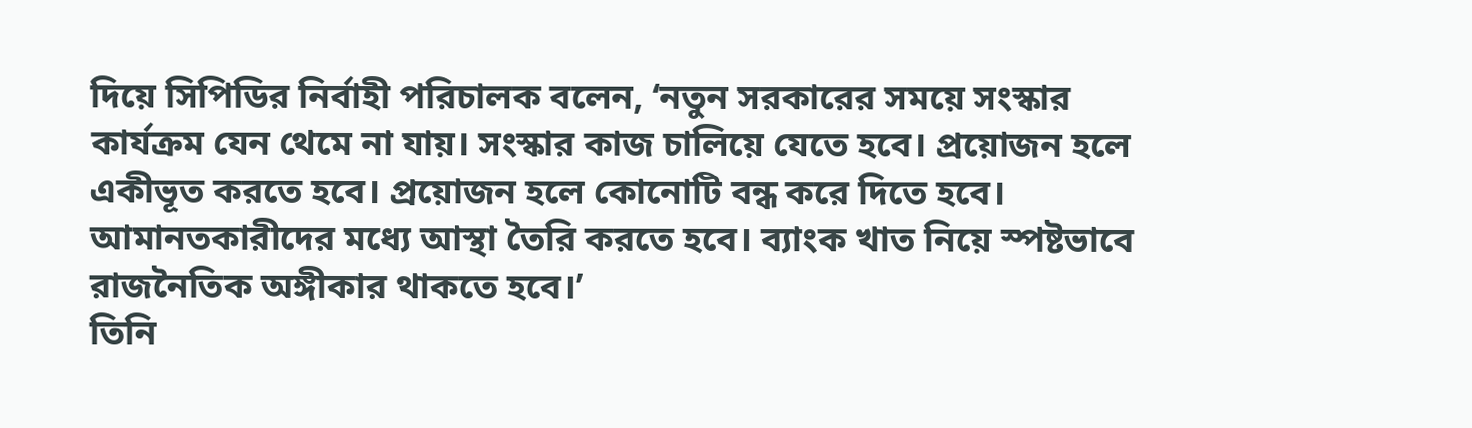দিয়ে সিপিডির নির্বাহী পরিচালক বলেন, ‘নতুন সরকারের সময়ে সংস্কার কার্যক্রম যেন থেমে না যায়। সংস্কার কাজ চালিয়ে যেতে হবে। প্রয়োজন হলে একীভূত করতে হবে। প্রয়োজন হলে কোনোটি বন্ধ করে দিতে হবে। আমানতকারীদের মধ্যে আস্থা তৈরি করতে হবে। ব্যাংক খাত নিয়ে স্পষ্টভাবে রাজনৈতিক অঙ্গীকার থাকতে হবে।’
তিনি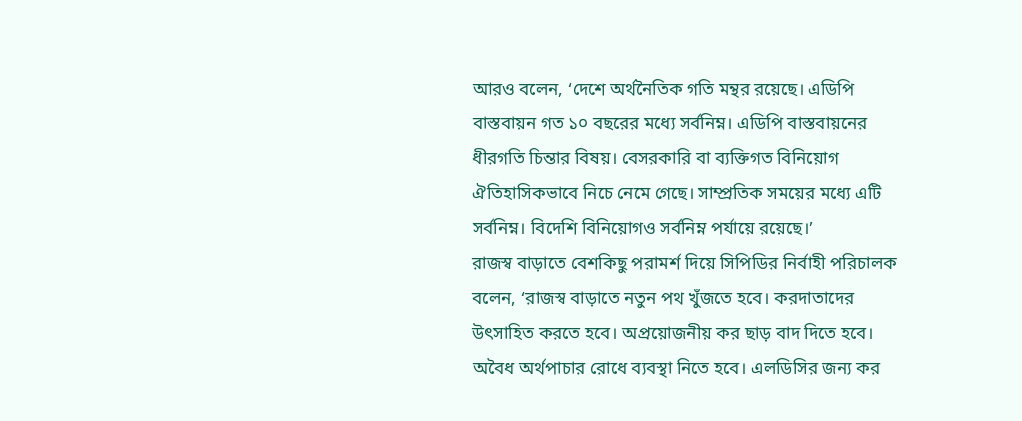আরও বলেন, ‘দেশে অর্থনৈতিক গতি মন্থর রয়েছে। এডিপি বাস্তবায়ন গত ১০ বছরের মধ্যে সর্বনিম্ন। এডিপি বাস্তবায়নের ধীরগতি চিন্তার বিষয়। বেসরকারি বা ব্যক্তিগত বিনিয়োগ ঐতিহাসিকভাবে নিচে নেমে গেছে। সাম্প্রতিক সময়ের মধ্যে এটি সর্বনিম্ন। বিদেশি বিনিয়োগও সর্বনিম্ন পর্যায়ে রয়েছে।’
রাজস্ব বাড়াতে বেশকিছু পরামর্শ দিয়ে সিপিডির নির্বাহী পরিচালক বলেন, ‘রাজস্ব বাড়াতে নতুন পথ খুঁজতে হবে। করদাতাদের উৎসাহিত করতে হবে। অপ্রয়োজনীয় কর ছাড় বাদ দিতে হবে। অবৈধ অর্থপাচার রোধে ব্যবস্থা নিতে হবে। এলডিসির জন্য কর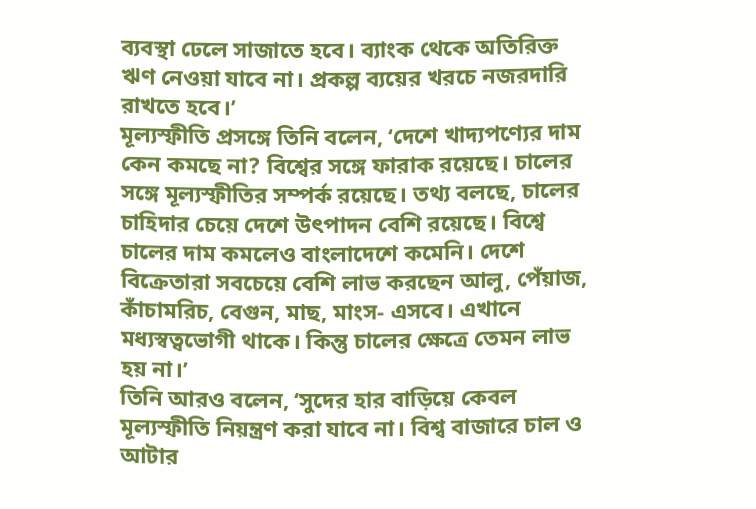ব্যবস্থা ঢেলে সাজাতে হবে। ব্যাংক থেকে অতিরিক্ত ঋণ নেওয়া যাবে না। প্রকল্প ব্যয়ের খরচে নজরদারি রাখতে হবে।’
মূল্যস্ফীতি প্রসঙ্গে তিনি বলেন, ‘দেশে খাদ্যপণ্যের দাম কেন কমছে না? বিশ্বের সঙ্গে ফারাক রয়েছে। চালের সঙ্গে মূল্যস্ফীতির সম্পর্ক রয়েছে। তথ্য বলছে, চালের চাহিদার চেয়ে দেশে উৎপাদন বেশি রয়েছে। বিশ্বে চালের দাম কমলেও বাংলাদেশে কমেনি। দেশে বিক্রেতারা সবচেয়ে বেশি লাভ করছেন আলু, পেঁয়াজ, কাঁচামরিচ, বেগুন, মাছ, মাংস- এসবে। এখানে মধ্যস্বত্বভোগী থাকে। কিন্তু চালের ক্ষেত্রে তেমন লাভ হয় না।’
তিনি আরও বলেন, ‘সুদের হার বাড়িয়ে কেবল মূল্যস্ফীতি নিয়ন্ত্রণ করা যাবে না। বিশ্ব বাজারে চাল ও আটার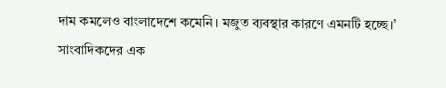দাম কমলেও বাংলাদেশে কমেনি। মজুত ব্যবস্থার কারণে এমনটি হচ্ছে।’
সাংবাদিকদের এক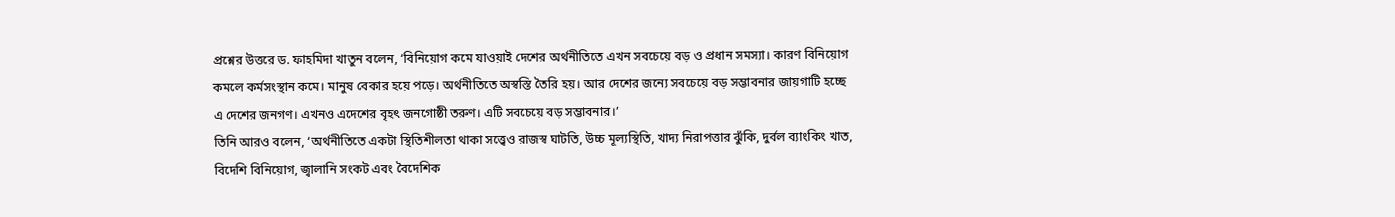প্রশ্নের উত্তরে ড. ফাহমিদা খাতুন বলেন, ‘বিনিয়োগ কমে যাওয়াই দেশের অর্থনীতিতে এখন সবচেয়ে বড় ও প্রধান সমস্যা। কারণ বিনিয়োগ কমলে কর্মসংস্থান কমে। মানুষ বেকার হয়ে পড়ে। অর্থনীতিতে অস্বস্তি তৈরি হয়। আর দেশের জন্যে সবচেয়ে বড় সম্ভাবনার জায়গাটি হচ্ছে এ দেশের জনগণ। এখনও এদেশের বৃহৎ জনগোষ্ঠী তরুণ। এটি সবচেয়ে বড় সম্ভাবনার।’
তিনি আরও বলেন, ‘অর্থনীতিতে একটা স্থিতিশীলতা থাকা সত্ত্বেও রাজস্ব ঘাটতি, উচ্চ মূল্যস্থিতি, খাদ্য নিরাপত্তার ঝুঁকি, দুর্বল ব্যাংকিং খাত, বিদেশি বিনিয়োগ, জ্বালানি সংকট এবং বৈদেশিক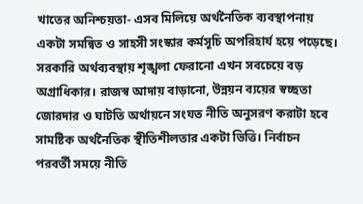খাতের অনিশ্চয়তা- এসব মিলিয়ে অর্থনৈতিক ব্যবস্থাপনায় একটা সমন্বিত ও সাহসী সংস্কার কর্মসূচি অপরিহার্য হয়ে পড়েছে। সরকারি অর্থব্যবস্থায় শৃঙ্খলা ফেরানো এখন সবচেয়ে বড় অগ্রাধিকার। রাজস্ব আদায় বাড়ানো, উন্নয়ন ব্যয়ের স্বচ্ছতা জোরদার ও ঘাটতি অর্থায়নে সংযত নীতি অনুসরণ করাটা হবে সামষ্টিক অর্থনৈতিক স্থীতিশীলতার একটা ভিত্তি। নির্বাচন পরবর্তী সময়ে নীতি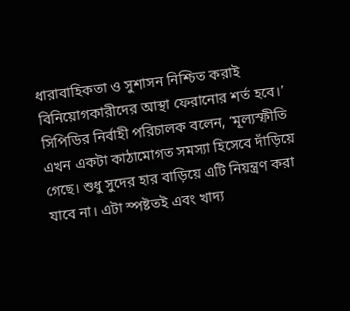ধারাবাহিকতা ও সুশাসন নিশ্চিত করাই বিনিয়োগকারীদের আস্থা ফেরানোর শর্ত হবে।’
সিপিডির নির্বাহী পরিচালক বলেন, ‘মূল্যস্ফীতি এখন একটা কাঠামোগত সমস্যা হিসেবে দাঁড়িয়ে গেছে। শুধু সুদের হার বাড়িয়ে এটি নিয়ন্ত্রণ করা যাবে না। এটা স্পষ্টতই এবং খাদ্য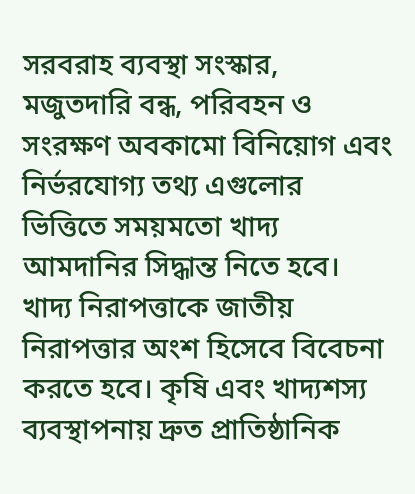সরবরাহ ব্যবস্থা সংস্কার, মজুতদারি বন্ধ, পরিবহন ও সংরক্ষণ অবকামো বিনিয়োগ এবং নির্ভরযোগ্য তথ্য এগুলোর ভিত্তিতে সময়মতো খাদ্য আমদানির সিদ্ধান্ত নিতে হবে। খাদ্য নিরাপত্তাকে জাতীয় নিরাপত্তার অংশ হিসেবে বিবেচনা করতে হবে। কৃষি এবং খাদ্যশস্য ব্যবস্থাপনায় দ্রুত প্রাতিষ্ঠানিক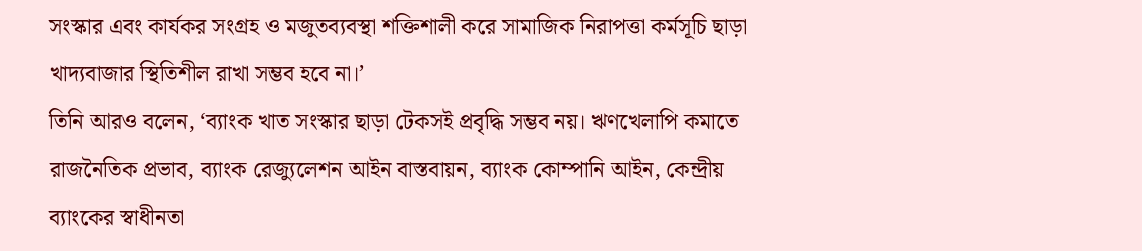সংস্কার এবং কার্যকর সংগ্রহ ও মজুতব্যবস্থা শক্তিশালী করে সামাজিক নিরাপত্তা কর্মসূচি ছাড়া খাদ্যবাজার স্থিতিশীল রাখা সম্ভব হবে না।’
তিনি আরও বলেন, ‘ব্যাংক খাত সংস্কার ছাড়া টেকসই প্রবৃদ্ধি সম্ভব নয়। ঋণখেলাপি কমাতে রাজনৈতিক প্রভাব, ব্যাংক রেজ্যুলেশন আইন বাস্তবায়ন, ব্যাংক কোম্পানি আইন, কেন্দ্রীয় ব্যাংকের স্বাধীনতা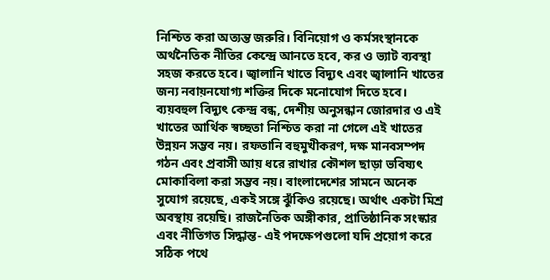নিশ্চিত করা অত্যন্ত জরুরি। বিনিয়োগ ও কর্মসংস্থানকে অর্থনৈতিক নীতির কেন্দ্রে আনতে হবে, কর ও ভ্যাট ব্যবস্থা সহজ করতে হবে। জ্বালানি খাতে বিদ্যুৎ এবং জ্বালানি খাতের জন্য নবায়নযোগ্য শক্তির দিকে মনোযোগ দিতে হবে। ব্যয়বহুল বিদ্যুৎ কেন্দ্র বন্ধ, দেশীয় অনুসন্ধান জোরদার ও এই খাতের আর্থিক স্বচ্ছতা নিশ্চিত করা না গেলে এই খাতের উন্নয়ন সম্ভব নয়। রফতানি বহুমুখীকরণ, দক্ষ মানবসম্পদ গঠন এবং প্রবাসী আয় ধরে রাখার কৌশল ছাড়া ভবিষ্যৎ মোকাবিলা করা সম্ভব নয়। বাংলাদেশের সামনে অনেক সুযোগ রয়েছে, একই সঙ্গে ঝুঁকিও রয়েছে। অর্থাৎ একটা মিশ্র অবস্থায় রয়েছি। রাজনৈতিক অঙ্গীকার, প্রাতিষ্ঠানিক সংস্কার এবং নীতিগত সিদ্ধান্ত- এই পদক্ষেপগুলো যদি প্রয়োগ করে সঠিক পথে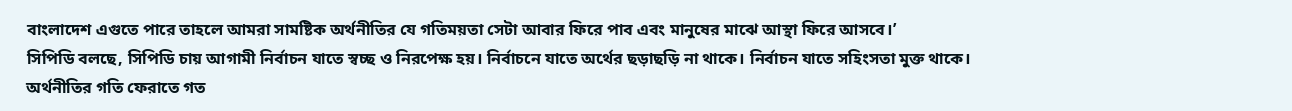বাংলাদেশ এগুতে পারে তাহলে আমরা সামষ্টিক অর্থনীতির যে গতিময়তা সেটা আবার ফিরে পাব এবং মানুষের মাঝে আস্থা ফিরে আসবে।’
সিপিডি বলছে, সিপিডি চায় আগামী নির্বাচন যাতে স্বচ্ছ ও নিরপেক্ষ হয়। নির্বাচনে যাতে অর্থের ছড়াছড়ি না থাকে। নির্বাচন যাতে সহিংসতা মুক্ত থাকে।
অর্থনীতির গতি ফেরাতে গত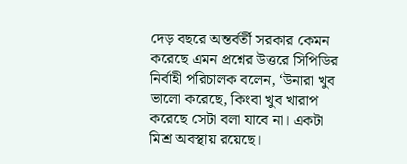দেড় বছরে অন্তর্বর্তী সরকার কেমন করেছে এমন প্রশ্নের উত্তরে সিপিডির নির্বাহী পরিচালক বলেন, ‘উনারা খুব ভালো করেছে, কিংবা খুব খারাপ করেছে সেটা বলা যাবে না। একটা মিশ্র অবস্থায় রয়েছে।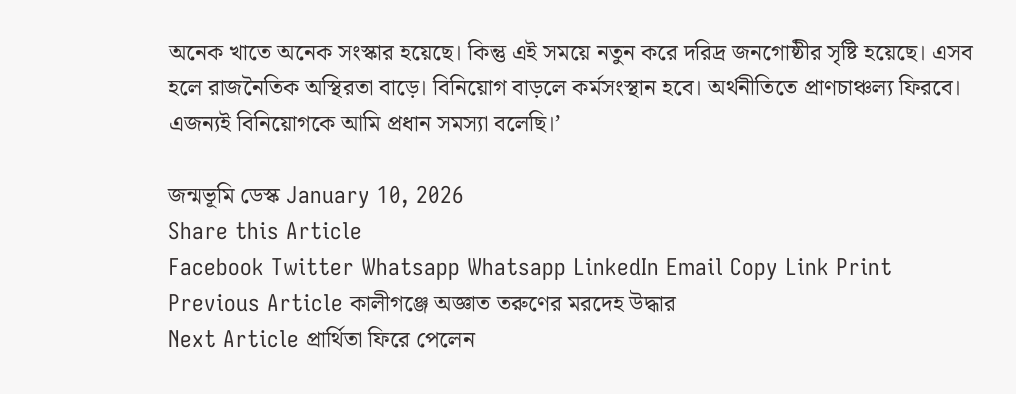অনেক খাতে অনেক সংস্কার হয়েছে। কিন্তু এই সময়ে নতুন করে দরিদ্র জনগোষ্ঠীর সৃষ্টি হয়েছে। এসব হলে রাজনৈতিক অস্থিরতা বাড়ে। বিনিয়োগ বাড়লে কর্মসংস্থান হবে। অর্থনীতিতে প্রাণচাঞ্চল্য ফিরবে। এজন্যই বিনিয়োগকে আমি প্রধান সমস্যা বলেছি।’

জন্মভূমি ডেস্ক January 10, 2026
Share this Article
Facebook Twitter Whatsapp Whatsapp LinkedIn Email Copy Link Print
Previous Article কালীগঞ্জে অজ্ঞাত তরুণের মরদেহ উদ্ধার
Next Article প্রার্থিতা ফিরে পেলেন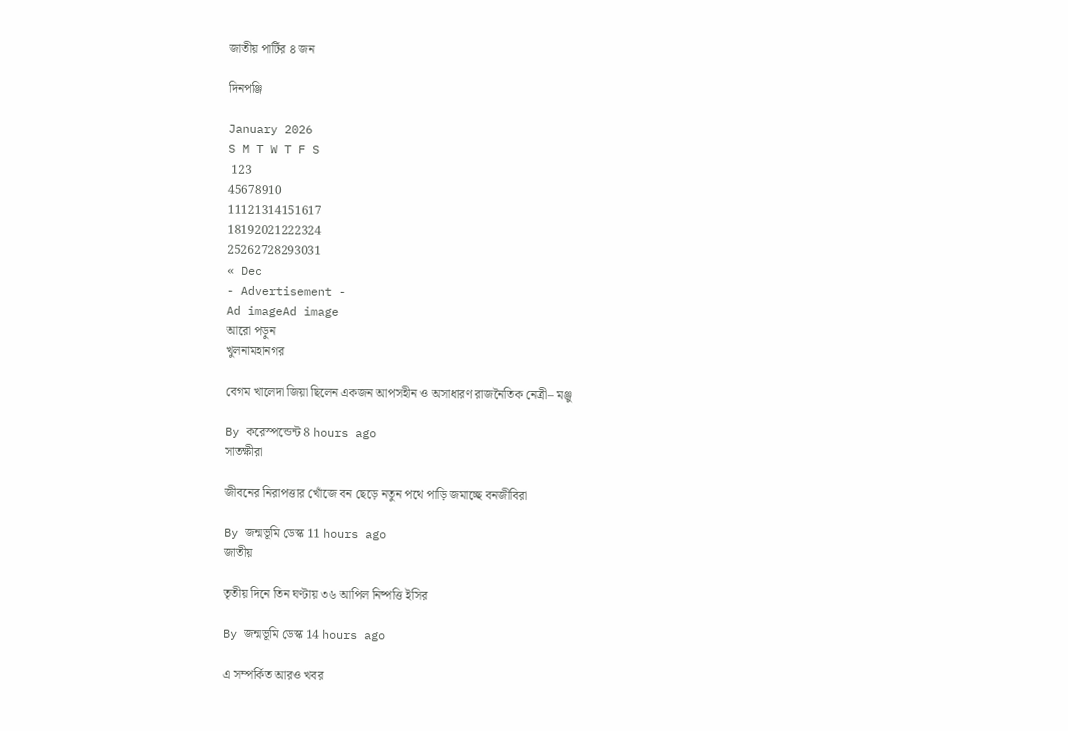জাতীয় পার্টির ৪ জন

দিনপঞ্জি

January 2026
S M T W T F S
 123
45678910
11121314151617
18192021222324
25262728293031
« Dec
- Advertisement -
Ad imageAd image
আরো পড়ুন
খুলনামহানগর

বেগম খালেদা জিয়া ছিলেন একজন আপসহীন ও অসাধারণ রাজনৈতিক নেত্রী– মঞ্জু

By করেস্পন্ডেন্ট 8 hours ago
সাতক্ষীরা

জীবনের নিরাপত্তার খোঁজে বন ছেড়ে নতুন পথে পাড়ি জমাচ্ছে বনজীবিরা

By জন্মভূমি ডেস্ক 11 hours ago
জাতীয়

তৃতীয় দিনে তিন ঘণ্টায় ৩৬ আপিল নিষ্পত্তি ইসির

By জন্মভূমি ডেস্ক 14 hours ago

এ সম্পর্কিত আরও খবর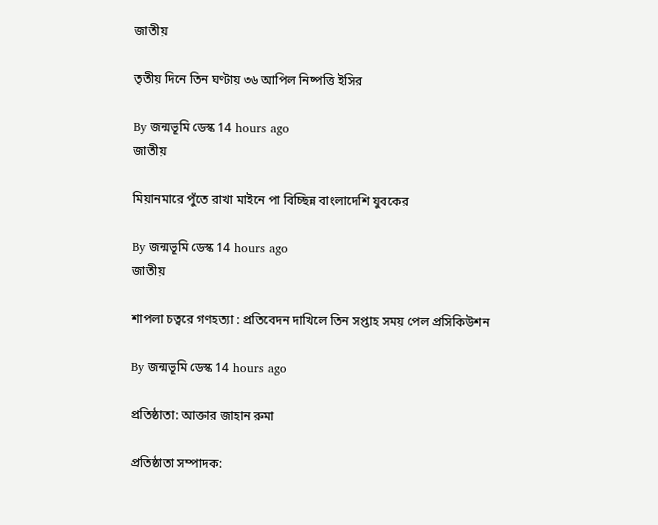জাতীয়

তৃতীয় দিনে তিন ঘণ্টায় ৩৬ আপিল নিষ্পত্তি ইসির

By জন্মভূমি ডেস্ক 14 hours ago
জাতীয়

মিয়ানমারে পুঁতে রাখা মাইনে পা বিচ্ছিন্ন বাংলাদেশি যুবকের

By জন্মভূমি ডেস্ক 14 hours ago
জাতীয়

শাপলা চত্বরে গণহত্যা : প্রতিবেদন দাখিলে তিন সপ্তাহ সময় পেল প্রসিকিউশন

By জন্মভূমি ডেস্ক 14 hours ago

প্রতিষ্ঠাতা: আক্তার জাহান রুমা

প্রতিষ্ঠাতা সম্পাদক: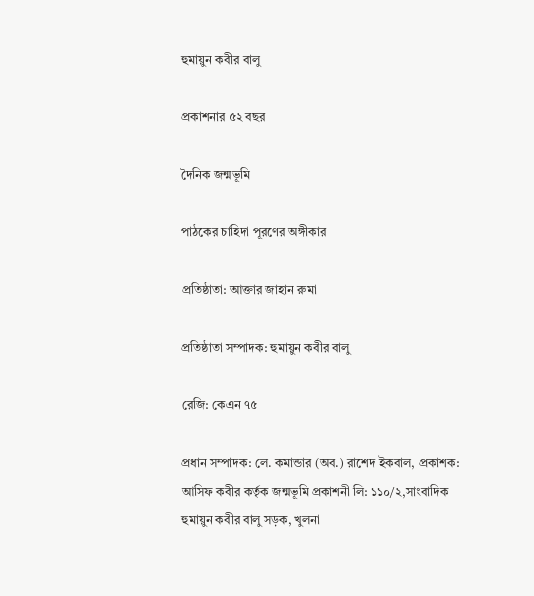হুমায়ুন কবীর বালু

প্রকাশনার ৫২ বছর

দৈনিক জন্মভূমি

পাঠকের চাহিদা পূরণের অঙ্গীকার

প্রতিষ্ঠাতা: আক্তার জাহান রুমা

প্রতিষ্ঠাতা সম্পাদক: হুমায়ুন কবীর বালু

রেজি: কেএন ৭৫

প্রধান সম্পাদক: লে. কমান্ডার (অব.) রাশেদ ইকবাল, প্রকাশক: আসিফ কবীর কর্তৃক জন্মভূমি প্রকাশনী লি: ১১০/২,সাংবাদিক হুমায়ুন কবীর বালু সড়ক, খুলনা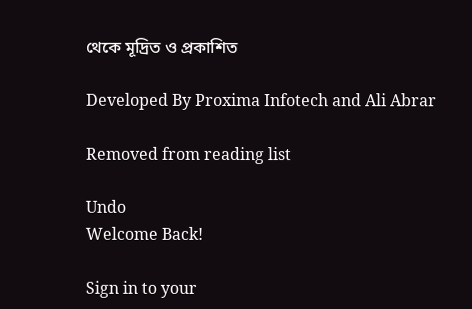থেকে মূদ্রিত ও প্রকাশিত

Developed By Proxima Infotech and Ali Abrar

Removed from reading list

Undo
Welcome Back!

Sign in to your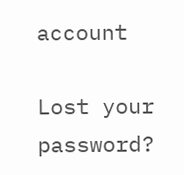account

Lost your password?